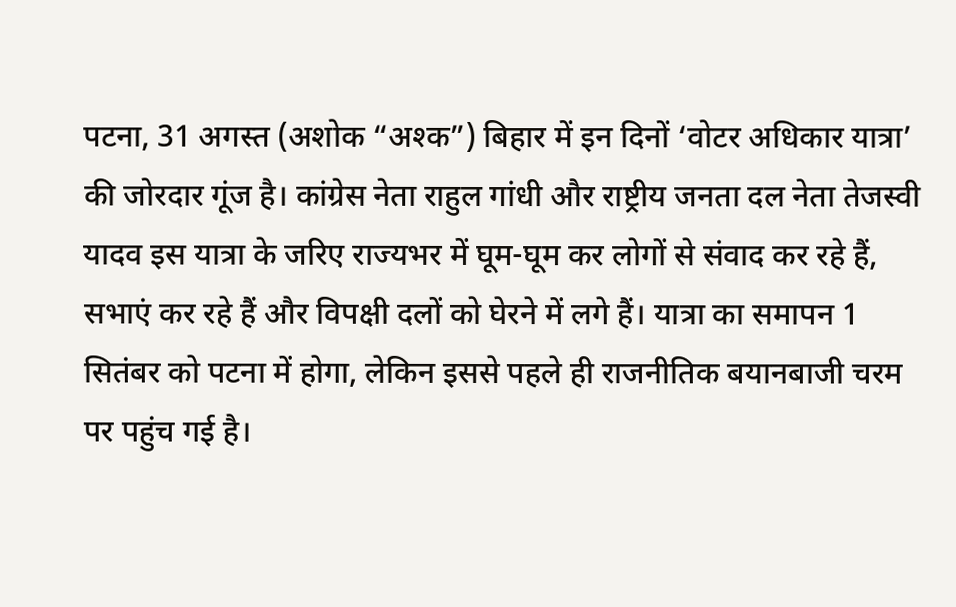पटना, 31 अगस्त (अशोक “अश्क”) बिहार में इन दिनों ‘वोटर अधिकार यात्रा’ की जोरदार गूंज है। कांग्रेस नेता राहुल गांधी और राष्ट्रीय जनता दल नेता तेजस्वी यादव इस यात्रा के जरिए राज्यभर में घूम-घूम कर लोगों से संवाद कर रहे हैं, सभाएं कर रहे हैं और विपक्षी दलों को घेरने में लगे हैं। यात्रा का समापन 1 सितंबर को पटना में होगा, लेकिन इससे पहले ही राजनीतिक बयानबाजी चरम पर पहुंच गई है।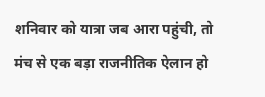शनिवार को यात्रा जब आरा पहुंची, तो मंच से एक बड़ा राजनीतिक ऐलान हो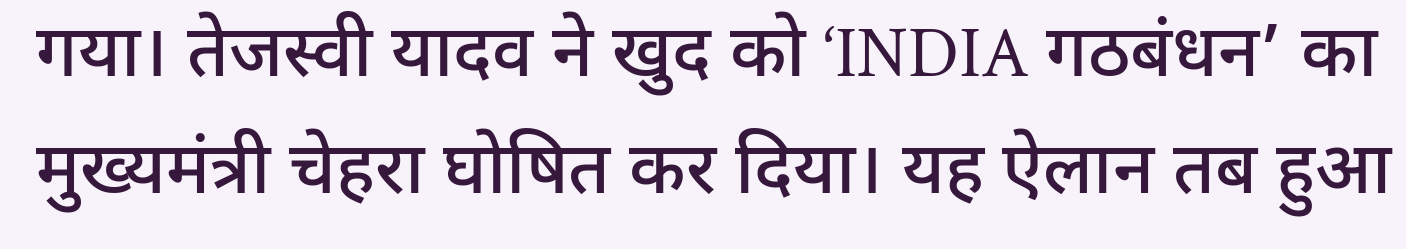गया। तेजस्वी यादव ने खुद को ‘INDIA गठबंधन’ का मुख्यमंत्री चेहरा घोषित कर दिया। यह ऐलान तब हुआ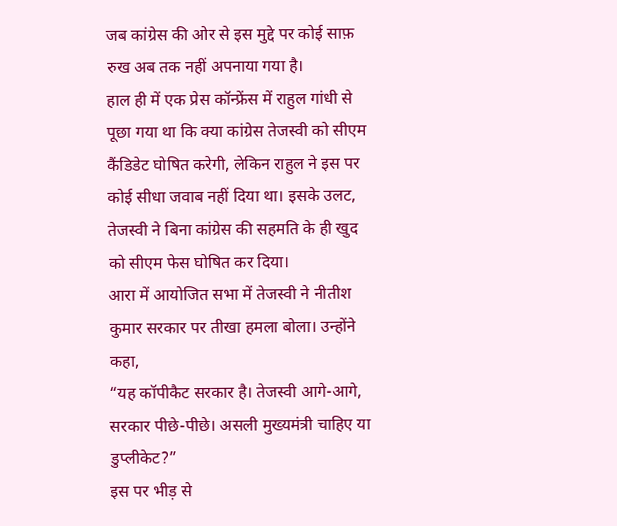जब कांग्रेस की ओर से इस मुद्दे पर कोई साफ़ रुख अब तक नहीं अपनाया गया है।
हाल ही में एक प्रेस कॉन्फ्रेंस में राहुल गांधी से पूछा गया था कि क्या कांग्रेस तेजस्वी को सीएम कैंडिडेट घोषित करेगी, लेकिन राहुल ने इस पर कोई सीधा जवाब नहीं दिया था। इसके उलट, तेजस्वी ने बिना कांग्रेस की सहमति के ही खुद को सीएम फेस घोषित कर दिया।
आरा में आयोजित सभा में तेजस्वी ने नीतीश कुमार सरकार पर तीखा हमला बोला। उन्होंने कहा,
“यह कॉपीकैट सरकार है। तेजस्वी आगे-आगे, सरकार पीछे-पीछे। असली मुख्यमंत्री चाहिए या डुप्लीकेट?”
इस पर भीड़ से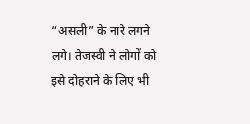“असली” के नारे लगने लगे। तेजस्वी ने लोगों को इसे दोहराने के लिए भी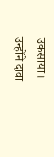उकसाया।
उन्होंने दावा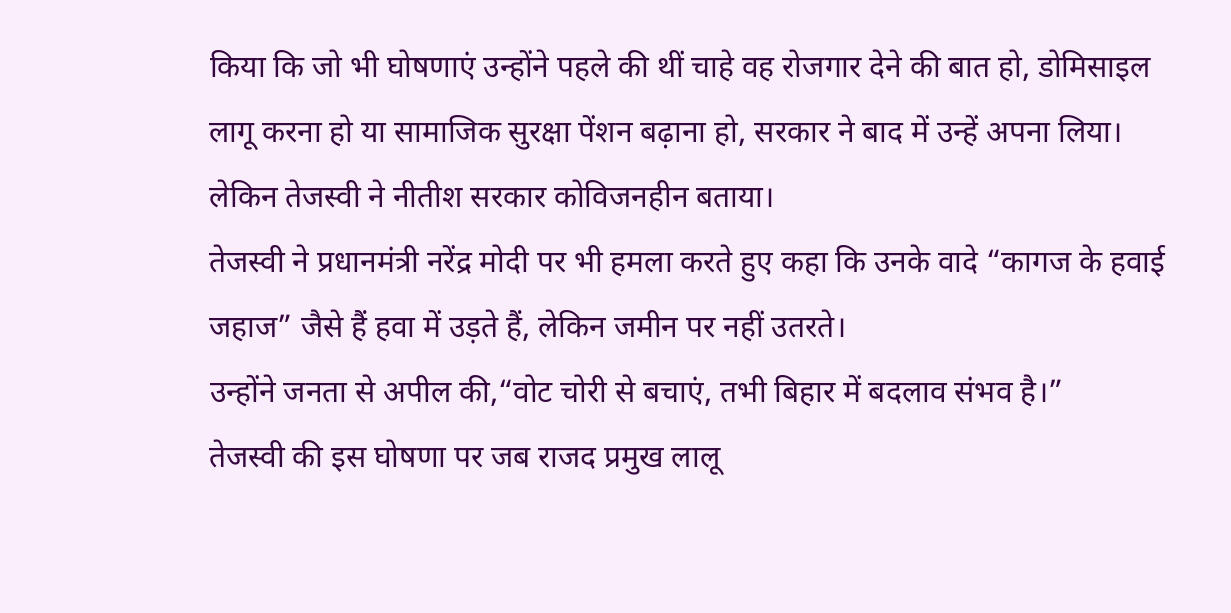किया कि जो भी घोषणाएं उन्होंने पहले की थीं चाहे वह रोजगार देने की बात हो, डोमिसाइल लागू करना हो या सामाजिक सुरक्षा पेंशन बढ़ाना हो, सरकार ने बाद में उन्हें अपना लिया। लेकिन तेजस्वी ने नीतीश सरकार कोविजनहीन बताया।
तेजस्वी ने प्रधानमंत्री नरेंद्र मोदी पर भी हमला करते हुए कहा कि उनके वादे “कागज के हवाई जहाज” जैसे हैं हवा में उड़ते हैं, लेकिन जमीन पर नहीं उतरते।
उन्होंने जनता से अपील की,“वोट चोरी से बचाएं, तभी बिहार में बदलाव संभव है।”
तेजस्वी की इस घोषणा पर जब राजद प्रमुख लालू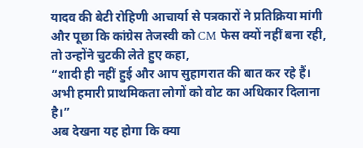यादव की बेटी रोहिणी आचार्या से पत्रकारों ने प्रतिक्रिया मांगी और पूछा कि कांग्रेस तेजस्वी को CM फेस क्यों नहीं बना रही, तो उन्होंने चुटकी लेते हुए कहा,
“शादी ही नहीं हुई और आप सुहागरात की बात कर रहे हैं। अभी हमारी प्राथमिकता लोगों को वोट का अधिकार दिलाना है।”
अब देखना यह होगा कि क्या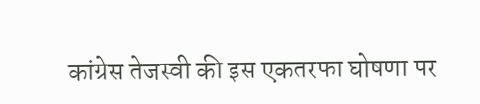कांग्रेस तेजस्वी की इस एकतरफा घोषणा पर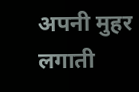अपनी मुहर लगाती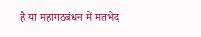है या महागठबंधन में मतभेद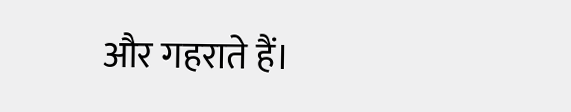और गहराते हैं।